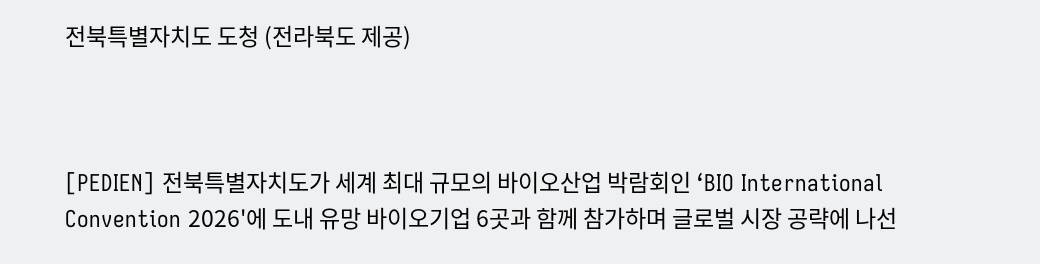전북특별자치도 도청 (전라북도 제공)



[PEDIEN] 전북특별자치도가 세계 최대 규모의 바이오산업 박람회인 ‘BIO International Convention 2026'에 도내 유망 바이오기업 6곳과 함께 참가하며 글로벌 시장 공략에 나선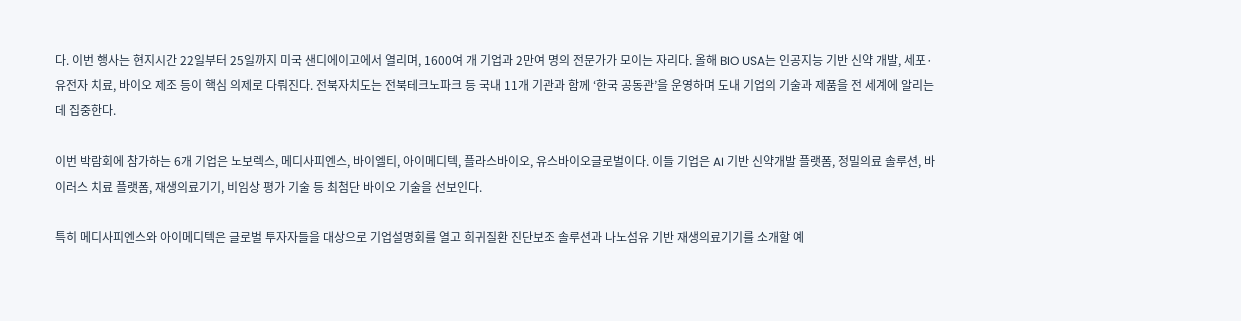다. 이번 행사는 현지시간 22일부터 25일까지 미국 샌디에이고에서 열리며, 1600여 개 기업과 2만여 명의 전문가가 모이는 자리다. 올해 BIO USA는 인공지능 기반 신약 개발, 세포·유전자 치료, 바이오 제조 등이 핵심 의제로 다뤄진다. 전북자치도는 전북테크노파크 등 국내 11개 기관과 함께 ‘한국 공동관’을 운영하며 도내 기업의 기술과 제품을 전 세계에 알리는 데 집중한다.

이번 박람회에 참가하는 6개 기업은 노보렉스, 메디사피엔스, 바이엘티, 아이메디텍, 플라스바이오, 유스바이오글로벌이다. 이들 기업은 AI 기반 신약개발 플랫폼, 정밀의료 솔루션, 바이러스 치료 플랫폼, 재생의료기기, 비임상 평가 기술 등 최첨단 바이오 기술을 선보인다.

특히 메디사피엔스와 아이메디텍은 글로벌 투자자들을 대상으로 기업설명회를 열고 희귀질환 진단보조 솔루션과 나노섬유 기반 재생의료기기를 소개할 예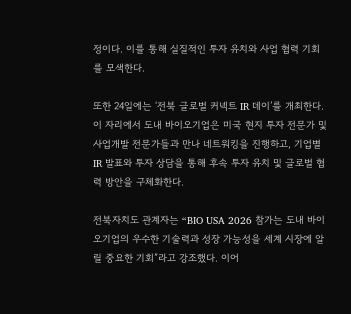정이다. 이를 통해 실질적인 투자 유치와 사업 협력 기회를 모색한다.

또한 24일에는 ‘전북 글로벌 커넥트 IR 데이’를 개최한다. 이 자리에서 도내 바이오기업은 미국 현지 투자 전문가 및 사업개발 전문가들과 만나 네트워킹을 진행하고, 기업별 IR 발표와 투자 상담을 통해 후속 투자 유치 및 글로벌 협력 방안을 구체화한다.

전북자치도 관계자는 “BIO USA 2026 참가는 도내 바이오기업의 우수한 기술력과 성장 가능성을 세계 시장에 알릴 중요한 기회”라고 강조했다. 이어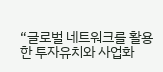“글로벌 네트워크를 활용한 투자유치와 사업화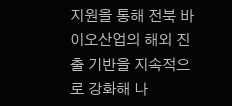지원을 통해 전북 바이오산업의 해외 진출 기반을 지속적으로 강화해 나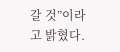갈 것”이라고 밝혔다.